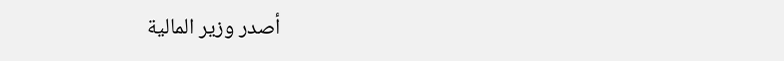أصدر وزير المالية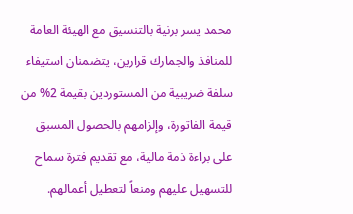محمد يسر برنية بالتنسيق مع الهيئة العامة للمنافذ والجمارك قرارين، يتضمنان استيفاء سلفة ضريبية من المستوردين بقيمة 2% من قيمة الفاتورة، وإلزامهم بالحصول المسبق على براءة ذمة مالية، مع تقديم فترة سماح للتسهيل عليهم ومنعاً لتعطيل أعمالهم.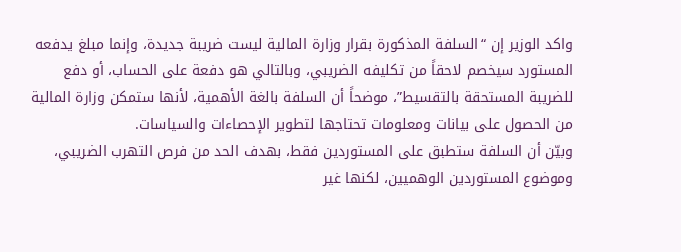واكد الوزير إن “السلفة المذكورة بقرار وزارة المالية ليست ضريبة جديدة، وإنما مبلغ يدفعه المستورد سيخصم لاحقاً من تكليفه الضريبي، وبالتالي هو دفعة على الحساب، أو دفع للضريبة المستحقة بالتقسيط”، موضحاً أن السلفة بالغة الأهمية، لأنها ستمكن وزارة المالية من الحصول على بيانات ومعلومات تحتاجها لتطوير الإحصاءات والسياسات.
وبيّن أن السلفة ستطبق على المستوردين فقط، بهدف الحد من فرص التهرب الضريبي، وموضوع المستوردين الوهميين، لكنها غير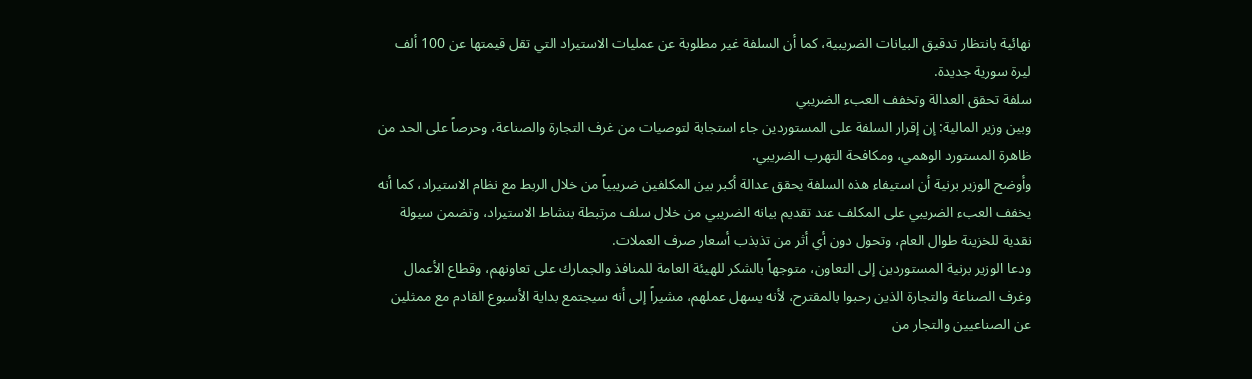نهائية بانتظار تدقيق البيانات الضريبية، كما أن السلفة غير مطلوبة عن عمليات الاستيراد التي تقل قيمتها عن 100 ألف ليرة سورية جديدة.
سلفة تحقق العدالة وتخفف العبء الضريبي
وبين وزير المالية: إن إقرار السلفة على المستوردين جاء استجابة لتوصيات من غرف التجارة والصناعة، وحرصاً على الحد من ظاهرة المستورد الوهمي، ومكافحة التهرب الضريبي.
وأوضح الوزير برنية أن استيفاء هذه السلفة يحقق عدالة أكبر بين المكلفين ضريبياً من خلال الربط مع نظام الاستيراد، كما أنه يخفف العبء الضريبي على المكلف عند تقديم بيانه الضريبي من خلال سلف مرتبطة بنشاط الاستيراد، وتضمن سيولة نقدية للخزينة طوال العام، وتحول دون أي أثر من تذبذب أسعار صرف العملات.
ودعا الوزير برنية المستوردين إلى التعاون، متوجهاً بالشكر للهيئة العامة للمنافذ والجمارك على تعاونهم، وقطاع الأعمال وغرف الصناعة والتجارة الذين رحبوا بالمقترح، لأنه يسهل عملهم، مشيراً إلى أنه سيجتمع بداية الأسبوع القادم مع ممثلين عن الصناعيين والتجار من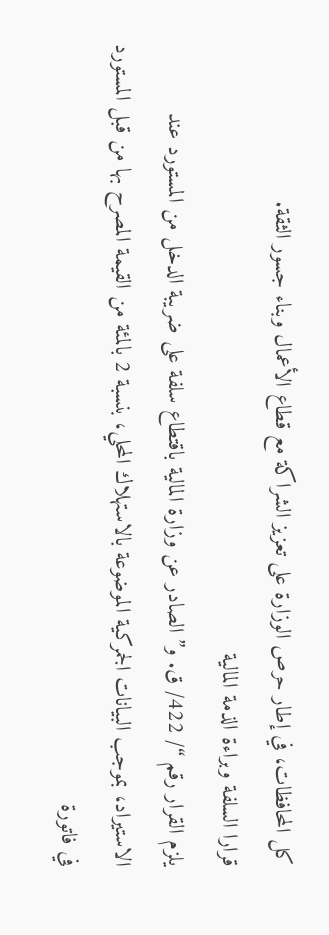كل المحافظات، في إطار حرص الوزارة على تعزيز الشراكة مع قطاع الأعمال وبناء جسور الثقة.
قرارا السلفة وبراءة الذمة المالية
يلزم القرار رقم “/ 422/ ق. و” الصادر عن وزارة المالية باقتطاع سلفة على ضريبة الدخل من المستورد عند الاستيراد، بموجب البيانات الجمركية الموضوعة بالاستهلاك المحلي، بنسبة 2 بالمئة من القيمة المصرح بها من قبل المستورد في فاتورة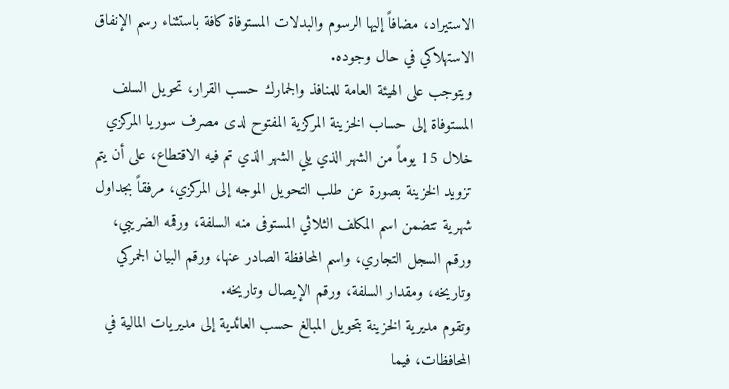الاستيراد، مضافاً إليها الرسوم والبدلات المستوفاة كافة باستثناء رسم الإنفاق الاستهلاكي في حال وجوده.
ويتوجب على الهيئة العامة للمنافذ والجمارك حسب القرار، تحويل السلف المستوفاة إلى حساب الخزينة المركزية المفتوح لدى مصرف سوريا المركزي خلال 15 يوماً من الشهر الذي يلي الشهر الذي تم فيه الاقتطاع، على أن يتم تزويد الخزينة بصورة عن طلب التحويل الموجه إلى المركزي، مرفقاً بجداول شهرية تتضمن اسم المكلف الثلاثي المستوفى منه السلفة، ورقمه الضريبي، ورقم السجل التجاري، واسم المحافظة الصادر عنها، ورقم البيان الجمركي وتاريخه، ومقدار السلفة، ورقم الإيصال وتاريخه.
وتقوم مديرية الخزينة بتحويل المبالغ حسب العائدية إلى مديريات المالية في المحافظات، فيما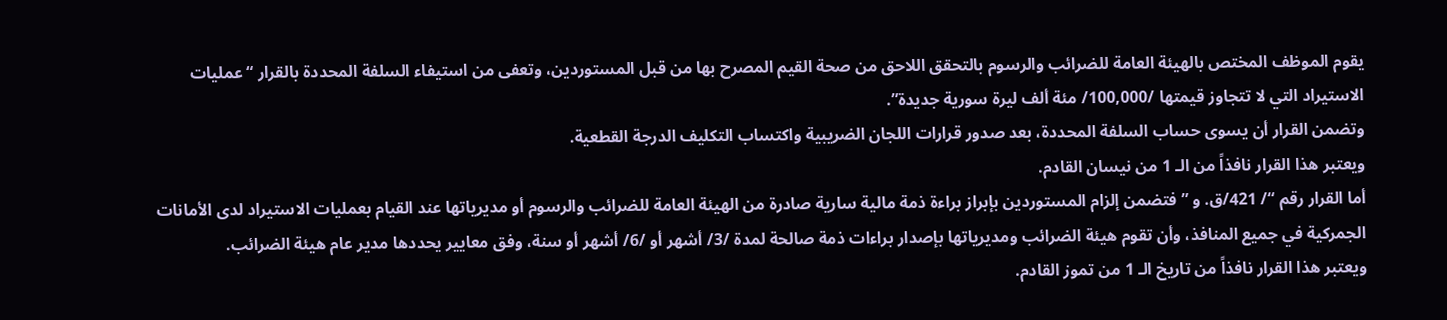يقوم الموظف المختص بالهيئة العامة للضرائب والرسوم بالتحقق اللاحق من صحة القيم المصرح بها من قبل المستوردين، وتعفى من استيفاء السلفة المحددة بالقرار “عمليات الاستيراد التي لا تتجاوز قيمتها /100,000/ مئة ألف ليرة سورية جديدة”.
وتضمن القرار أن يسوى حساب السلفة المحددة، بعد صدور قرارات اللجان الضريبية واكتساب التكليف الدرجة القطعية.
ويعتبر هذا القرار نافذاً من الـ 1 من نيسان القادم.
أما القرار رقم “/ 421/ق. و ” فتضمن إلزام المستوردين بإبراز براءة ذمة مالية سارية صادرة من الهيئة العامة للضرائب والرسوم أو مديرياتها عند القيام بعمليات الاستيراد لدى الأمانات الجمركية في جميع المنافذ، وأن تقوم هيئة الضرائب ومديرياتها بإصدار براءات ذمة صالحة لمدة /3/ أشهر أو /6/ أشهر أو سنة، وفق معايير يحددها مدير عام هيئة الضرائب.
ويعتبر هذا القرار نافذاً من تاريخ الـ 1 من تموز القادم.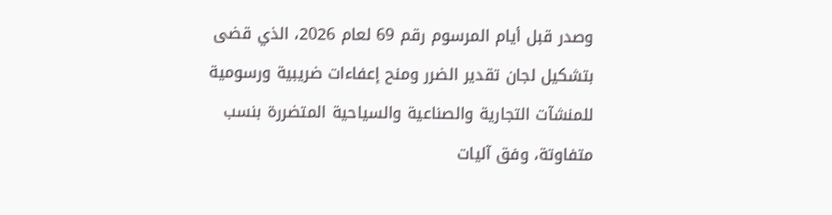وصدر قبل أيام المرسوم رقم 69 لعام 2026، الذي قضى بتشكيل لجان تقدير الضرر ومنح إعفاءات ضريبية ورسومية للمنشآت التجارية والصناعية والسياحية المتضررة بنسب متفاوتة، وفق آليات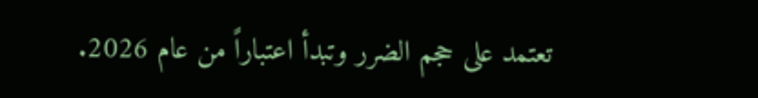تعتمد على حجم الضرر وتبدأ اعتباراً من عام 2026.